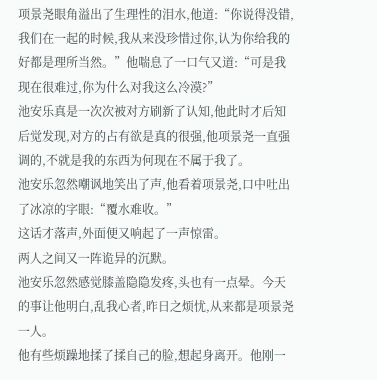项景尧眼角溢出了生理性的泪水,他道:“你说得没错,我们在一起的时候,我从来没珍惜过你,认为你给我的好都是理所当然。”他喘息了一口气又道:“可是我现在很难过,你为什么对我这么冷漠?”
池安乐真是一次次被对方刷新了认知,他此时才后知后觉发现,对方的占有欲是真的很强,他项景尧一直强调的,不就是我的东西为何现在不属于我了。
池安乐忽然嘲讽地笑出了声,他看着项景尧,口中吐出了冰凉的字眼:“覆水难收。”
这话才落声,外面便又响起了一声惊雷。
两人之间又一阵诡异的沉默。
池安乐忽然感觉膝盖隐隐发疼,头也有一点晕。今天的事让他明白,乱我心者,昨日之烦忧,从来都是项景尧一人。
他有些烦躁地揉了揉自己的脸,想起身离开。他刚一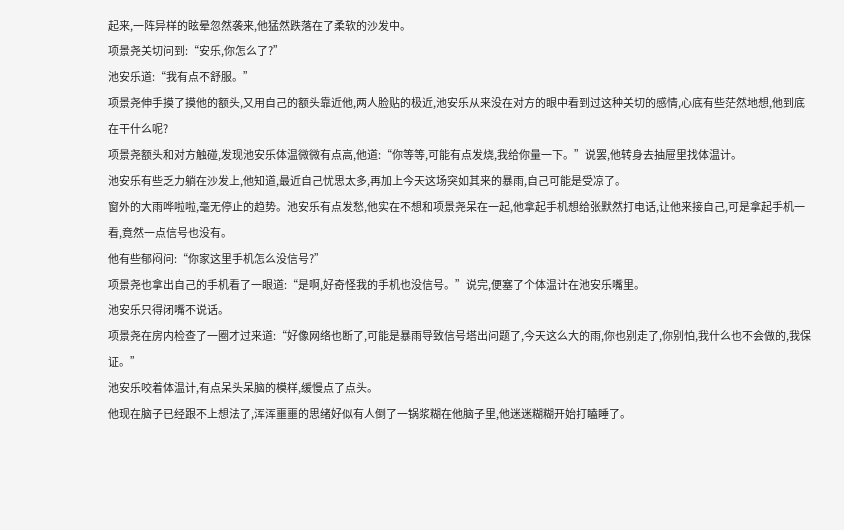起来,一阵异样的眩晕忽然袭来,他猛然跌落在了柔软的沙发中。
项景尧关切问到:“安乐,你怎么了?”
池安乐道:“我有点不舒服。”
项景尧伸手摸了摸他的额头,又用自己的额头靠近他,两人脸贴的极近,池安乐从来没在对方的眼中看到过这种关切的感情,心底有些茫然地想,他到底在干什么呢?
项景尧额头和对方触碰,发现池安乐体温微微有点高,他道:“你等等,可能有点发烧,我给你量一下。”说罢,他转身去抽屉里找体温计。
池安乐有些乏力躺在沙发上,他知道,最近自己忧思太多,再加上今天这场突如其来的暴雨,自己可能是受凉了。
窗外的大雨哗啦啦,毫无停止的趋势。池安乐有点发愁,他实在不想和项景尧呆在一起,他拿起手机想给张默然打电话,让他来接自己,可是拿起手机一看,竟然一点信号也没有。
他有些郁闷问:“你家这里手机怎么没信号?”
项景尧也拿出自己的手机看了一眼道:“是啊,好奇怪我的手机也没信号。”说完,便塞了个体温计在池安乐嘴里。
池安乐只得闭嘴不说话。
项景尧在房内检查了一圈才过来道:“好像网络也断了,可能是暴雨导致信号塔出问题了,今天这么大的雨,你也别走了,你别怕,我什么也不会做的,我保证。”
池安乐咬着体温计,有点呆头呆脑的模样,缓慢点了点头。
他现在脑子已经跟不上想法了,浑浑噩噩的思绪好似有人倒了一锅浆糊在他脑子里,他迷迷糊糊开始打瞌睡了。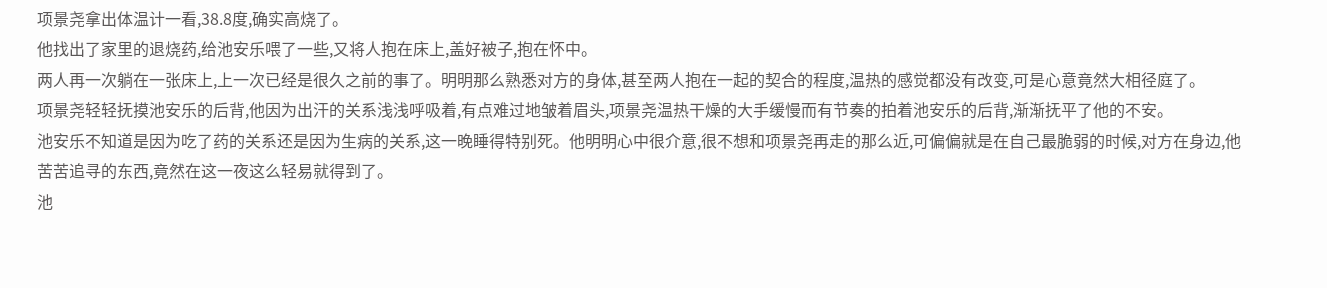项景尧拿出体温计一看,38.8度,确实高烧了。
他找出了家里的退烧药,给池安乐喂了一些,又将人抱在床上,盖好被子,抱在怀中。
两人再一次躺在一张床上,上一次已经是很久之前的事了。明明那么熟悉对方的身体,甚至两人抱在一起的契合的程度,温热的感觉都没有改变,可是心意竟然大相径庭了。
项景尧轻轻抚摸池安乐的后背,他因为出汗的关系浅浅呼吸着,有点难过地皱着眉头,项景尧温热干燥的大手缓慢而有节奏的拍着池安乐的后背,渐渐抚平了他的不安。
池安乐不知道是因为吃了药的关系还是因为生病的关系,这一晚睡得特别死。他明明心中很介意,很不想和项景尧再走的那么近,可偏偏就是在自己最脆弱的时候,对方在身边,他苦苦追寻的东西,竟然在这一夜这么轻易就得到了。
池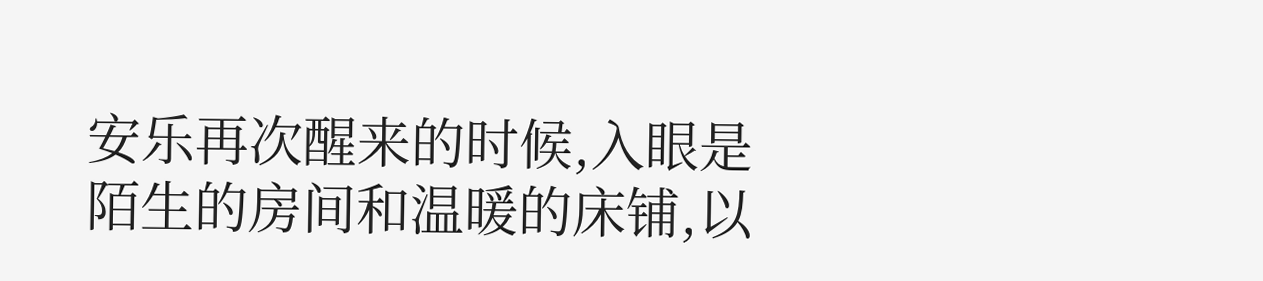安乐再次醒来的时候,入眼是陌生的房间和温暖的床铺,以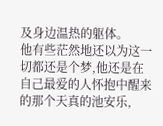及身边温热的躯体。
他有些茫然地还以为这一切都还是个梦,他还是在自己最爱的人怀抱中醒来的那个天真的池安乐,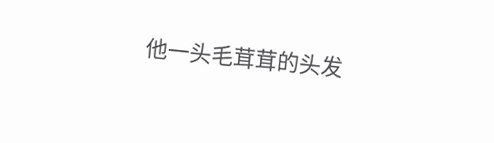他一头毛茸茸的头发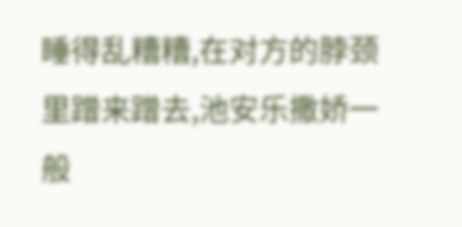睡得乱糟糟,在对方的脖颈里蹭来蹭去,池安乐撒娇一般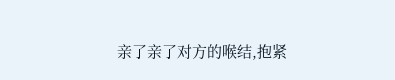亲了亲了对方的喉结,抱紧